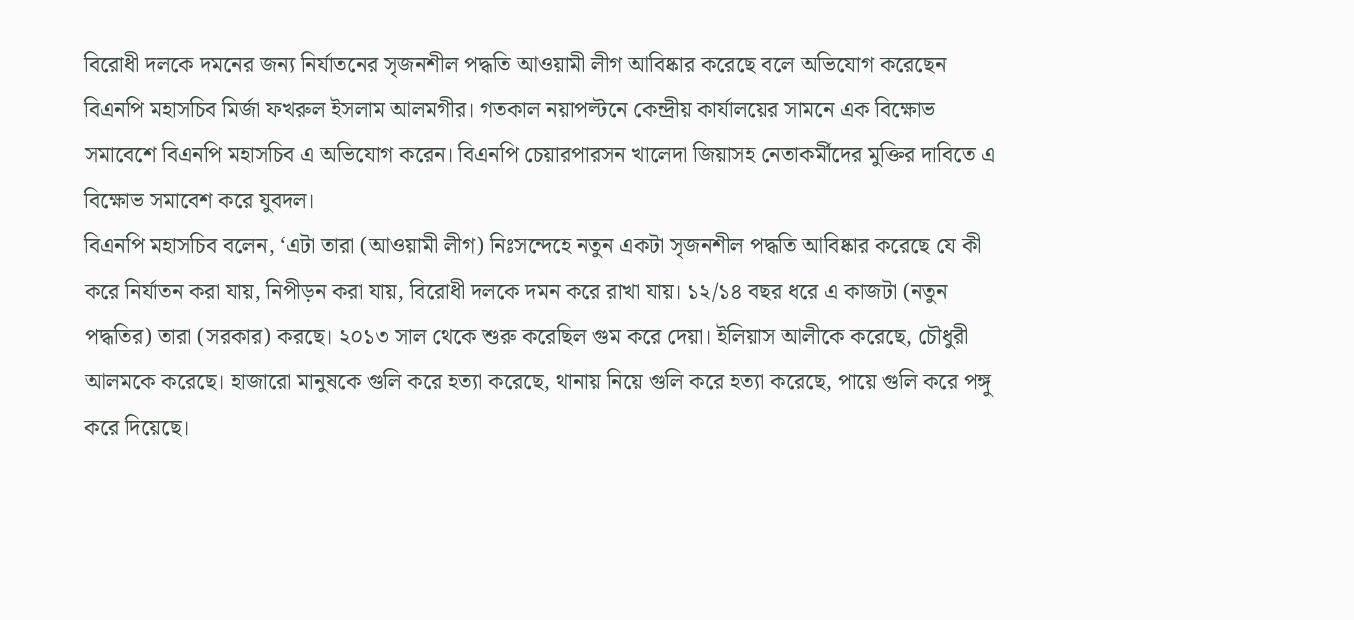বিরোধী দলকে দমনের জন্য নির্যাতনের সৃজনশীল পদ্ধতি আওয়ামী লীগ আবিষ্কার করেছে বলে অভিযোগ করেছেন বিএনপি মহাসচিব মির্জা ফখরুল ইসলাম আলমগীর। গতকাল নয়াপল্টনে কেন্দ্রীয় কার্যালয়ের সামনে এক বিক্ষোভ সমাবেশে বিএনপি মহাসচিব এ অভিযোগ করেন। বিএনপি চেয়ারপারসন খালেদা জিয়াসহ নেতাকর্মীদের মুক্তির দাবিতে এ বিক্ষোভ সমাবেশ করে যুবদল।
বিএনপি মহাসচিব বলেন, ‘এটা তারা (আওয়ামী লীগ) নিঃসন্দেহে নতুন একটা সৃজনশীল পদ্ধতি আবিষ্কার করেছে যে কী করে নির্যাতন করা যায়, নিপীড়ন করা যায়, বিরোধী দলকে দমন করে রাখা যায়। ১২/১৪ বছর ধরে এ কাজটা (নতুন পদ্ধতির) তারা (সরকার) করছে। ২০১৩ সাল থেকে শুরু করেছিল গুম করে দেয়া। ইলিয়াস আলীকে করেছে, চৌধুরী আলমকে করেছে। হাজারো মানুষকে গুলি করে হত্যা করেছে, থানায় নিয়ে গুলি করে হত্যা করেছে, পায়ে গুলি করে পঙ্গু করে দিয়েছে।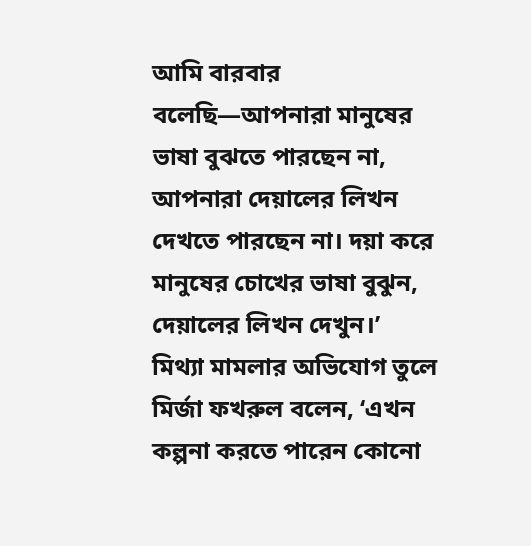আমি বারবার বলেছি—আপনারা মানুষের ভাষা বুঝতে পারছেন না, আপনারা দেয়ালের লিখন দেখতে পারছেন না। দয়া করে মানুষের চোখের ভাষা বুঝুন, দেয়ালের লিখন দেখুন।’
মিথ্যা মামলার অভিযোগ তুলে মির্জা ফখরুল বলেন, ‘এখন কল্পনা করতে পারেন কোনো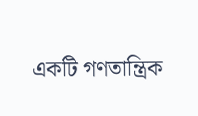একটি গণতান্ত্রিক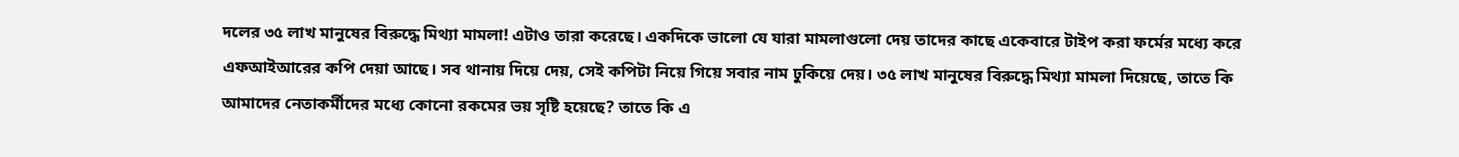দলের ৩৫ লাখ মানুষের বিরুদ্ধে মিথ্যা মামলা! এটাও তারা করেছে। একদিকে ভালো যে যারা মামলাগুলো দেয় তাদের কাছে একেবারে টাইপ করা ফর্মের মধ্যে করে এফআইআরের কপি দেয়া আছে। সব থানায় দিয়ে দেয়, সেই কপিটা নিয়ে গিয়ে সবার নাম ঢুকিয়ে দেয়। ৩৫ লাখ মানুষের বিরুদ্ধে মিথ্যা মামলা দিয়েছে, তাতে কি আমাদের নেতাকর্মীদের মধ্যে কোনো রকমের ভয় সৃষ্টি হয়েছে? তাতে কি এ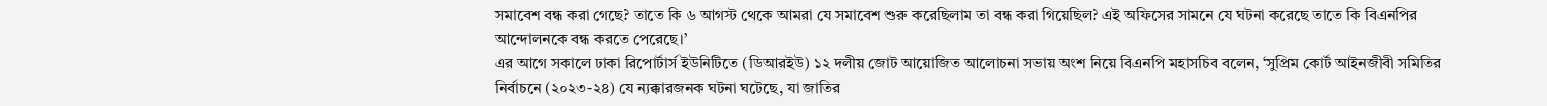সমাবেশ বন্ধ করা গেছে? তাতে কি ৬ আগস্ট থেকে আমরা যে সমাবেশ শুরু করেছিলাম তা বন্ধ করা গিয়েছিল? এই অফিসের সামনে যে ঘটনা করেছে তাতে কি বিএনপির আন্দোলনকে বন্ধ করতে পেরেছে।’
এর আগে সকালে ঢাকা রিপোর্টার্স ইউনিটিতে (ডিআরইউ) ১২ দলীয় জোট আয়োজিত আলোচনা সভায় অংশ নিয়ে বিএনপি মহাসচিব বলেন, ‘সুপ্রিম কোর্ট আইনজীবী সমিতির নির্বাচনে (২০২৩-২৪) যে ন্যক্কারজনক ঘটনা ঘটেছে, যা জাতির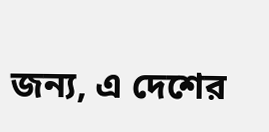জন্য, এ দেশের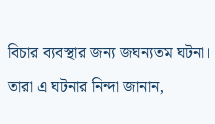বিচার ব্যবস্থার জন্য জঘন্যতম ঘটনা। তারা এ ঘটনার নিন্দা জানান,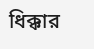ধিক্কার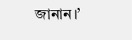জানান।’